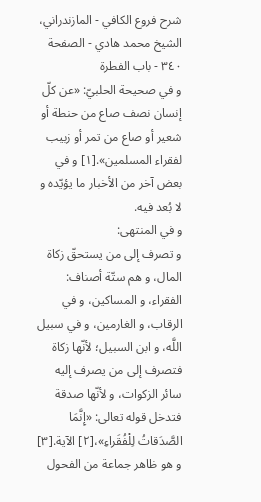شرح فروع الكافي - المازندراني، الشيخ محمد هادي - الصفحة ٣٤٠ - باب الفطرة
و في صحيحة الحلبيّ: «عن كلّ إنسان نصف صاع من حنطة أو شعير أو صاع من تمر أو زبيب لفقراء المسلمين».[١] و في بعض آخر من الأخبار ما يؤيّده و لا بُعد فيه.
و في المنتهى:
و تصرف إلى من يستحقّ زكاة المال، و هم ستّة أصناف: الفقراء، و المساكين، و في الرقاب، و الغارمين، و في سبيل اللَّه، و ابن السبيل؛ لأنّها زكاة فتصرف إلى من يصرف إليه سائر الزكوات، و لأنّها صدقة فتدخل قوله تعالى: «إِنَّمَا الصَّدَقاتُ لِلْفُقَراءِ»،[٢] الآية.[٣]
و هو ظاهر جماعة من الفحول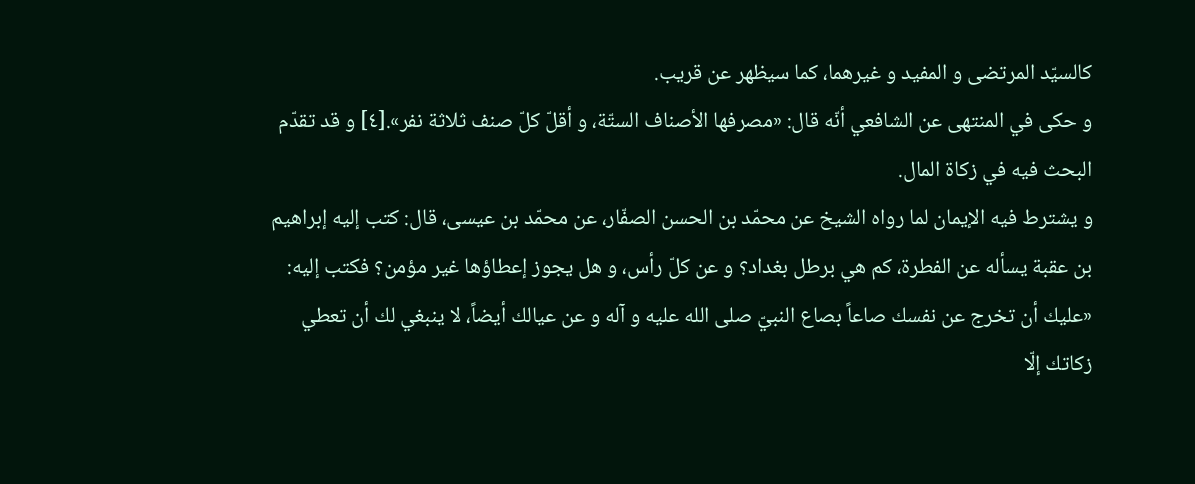كالسيّد المرتضى و المفيد و غيرهما، كما سيظهر عن قريب.
و حكى في المنتهى عن الشافعي أنّه قال: «مصرفها الأصناف الستّة، و أقلّ كلّ صنف ثلاثة نفر».[٤] و قد تقدّم البحث فيه في زكاة المال.
و يشترط فيه الإيمان لما رواه الشيخ عن محمّد بن الحسن الصفّار، عن محمّد بن عيسى، قال: كتب إليه إبراهيم بن عقبة يسأله عن الفطرة، كم هي برطل بغداد؟ و عن كلّ رأس، و هل يجوز إعطاؤها غير مؤمن؟ فكتب إليه: «عليك أن تخرج عن نفسك صاعاً بصاع النبيّ صلى الله عليه و آله و عن عيالك أيضاً، لا ينبغي لك أن تعطي زكاتك إلّا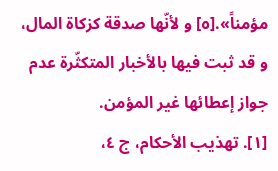مؤمناً».[٥] و لأنّها صدقة كزكاة المال، و قد ثبت فيها بالأخبار المتكثّرة عدم جواز إعطائها غير المؤمن.
[١]. تهذيب الأحكام، ج ٤،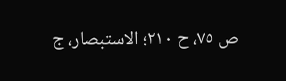ص ٧٥، ح ٢١٠؛ الاستبصار، ج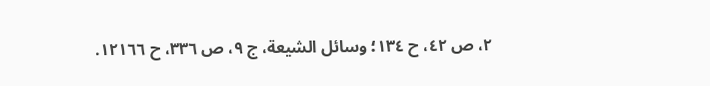٢، ص ٤٢، ح ١٣٤؛ وسائل الشيعة، ج ٩، ص ٣٣٦، ح ١٢١٦٦.